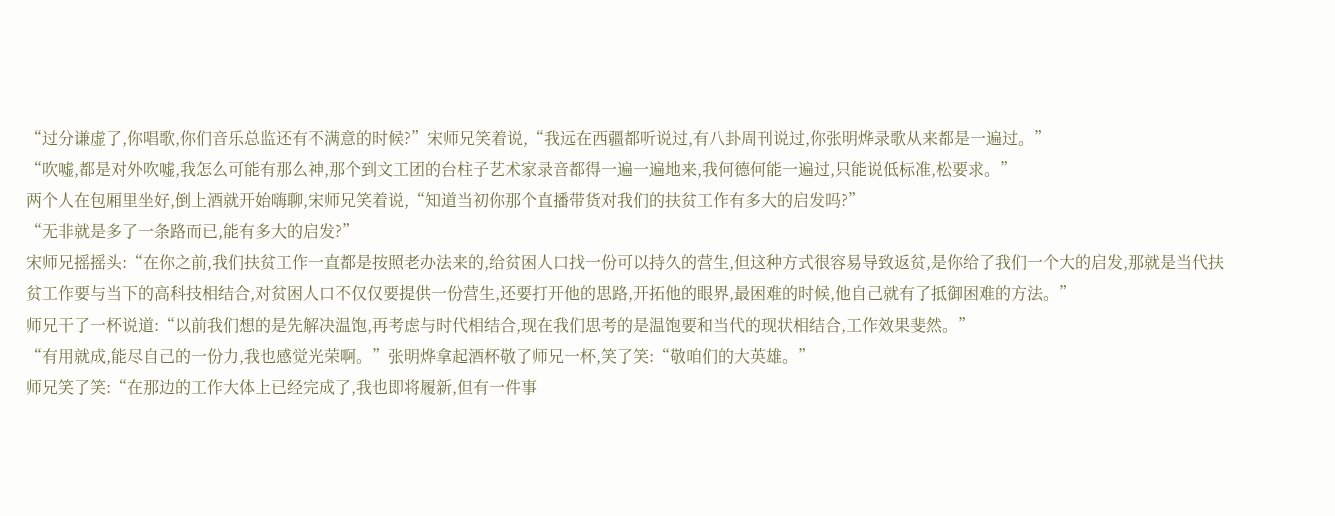“过分谦虚了,你唱歌,你们音乐总监还有不满意的时候?”宋师兄笑着说,“我远在西疆都听说过,有八卦周刊说过,你张明烨录歌从来都是一遍过。”
“吹嘘,都是对外吹嘘,我怎么可能有那么神,那个到文工团的台柱子艺术家录音都得一遍一遍地来,我何德何能一遍过,只能说低标准,松要求。”
两个人在包厢里坐好,倒上酒就开始嗨聊,宋师兄笑着说,“知道当初你那个直播带货对我们的扶贫工作有多大的启发吗?”
“无非就是多了一条路而已,能有多大的启发?”
宋师兄摇摇头:“在你之前,我们扶贫工作一直都是按照老办法来的,给贫困人口找一份可以持久的营生,但这种方式很容易导致返贫,是你给了我们一个大的启发,那就是当代扶贫工作要与当下的高科技相结合,对贫困人口不仅仅要提供一份营生,还要打开他的思路,开拓他的眼界,最困难的时候,他自己就有了抵御困难的方法。”
师兄干了一杯说道:“以前我们想的是先解决温饱,再考虑与时代相结合,现在我们思考的是温饱要和当代的现状相结合,工作效果斐然。”
“有用就成,能尽自己的一份力,我也感觉光荣啊。”张明烨拿起酒杯敬了师兄一杯,笑了笑:“敬咱们的大英雄。”
师兄笑了笑:“在那边的工作大体上已经完成了,我也即将履新,但有一件事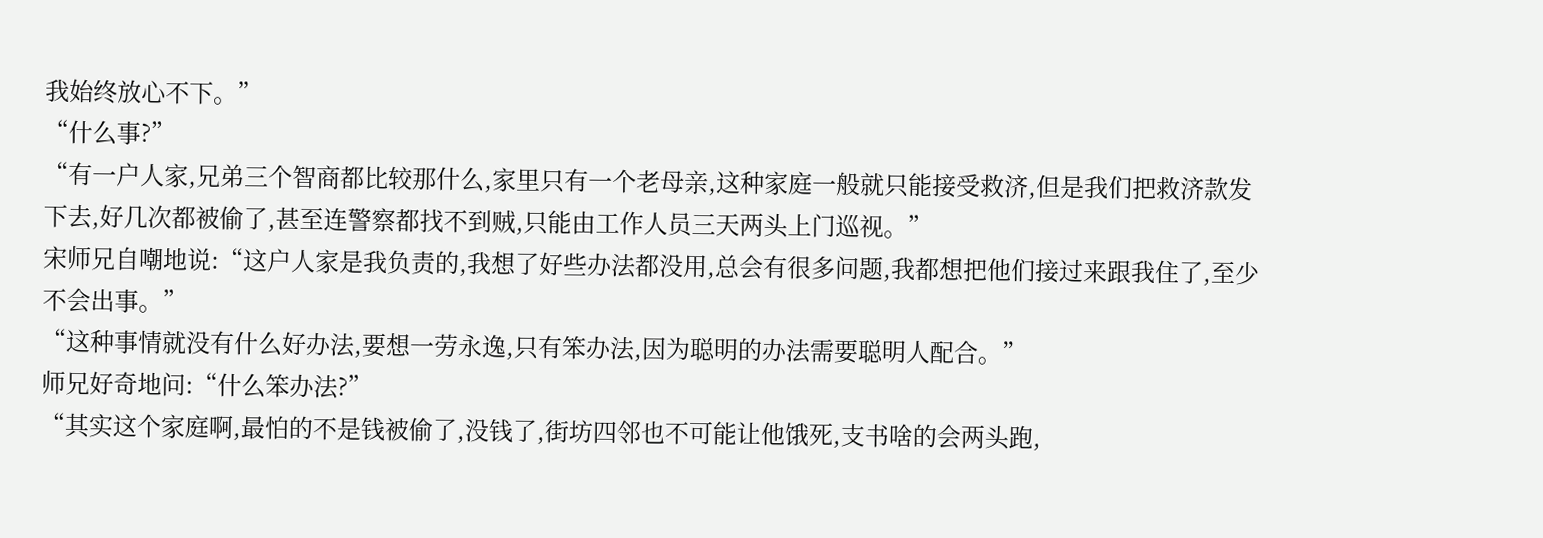我始终放心不下。”
“什么事?”
“有一户人家,兄弟三个智商都比较那什么,家里只有一个老母亲,这种家庭一般就只能接受救济,但是我们把救济款发下去,好几次都被偷了,甚至连警察都找不到贼,只能由工作人员三天两头上门巡视。”
宋师兄自嘲地说:“这户人家是我负责的,我想了好些办法都没用,总会有很多问题,我都想把他们接过来跟我住了,至少不会出事。”
“这种事情就没有什么好办法,要想一劳永逸,只有笨办法,因为聪明的办法需要聪明人配合。”
师兄好奇地问:“什么笨办法?”
“其实这个家庭啊,最怕的不是钱被偷了,没钱了,街坊四邻也不可能让他饿死,支书啥的会两头跑,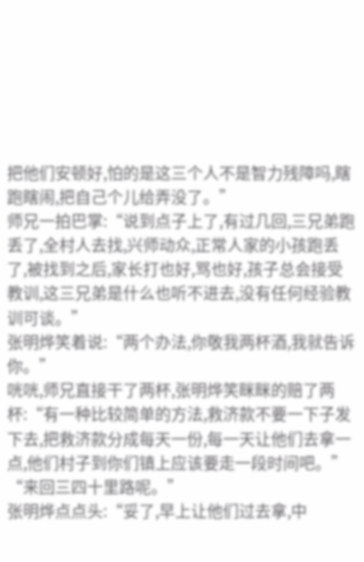把他们安顿好,怕的是这三个人不是智力残障吗,瞎跑瞎闹,把自己个儿给弄没了。”
师兄一拍巴掌:“说到点子上了,有过几回,三兄弟跑丢了,全村人去找,兴师动众,正常人家的小孩跑丢了,被找到之后,家长打也好,骂也好,孩子总会接受教训,这三兄弟是什么也听不进去,没有任何经验教训可谈。”
张明烨笑着说:“两个办法,你敬我两杯酒,我就告诉你。”
咣咣,师兄直接干了两杯,张明烨笑眯眯的赔了两杯:“有一种比较简单的方法,救济款不要一下子发下去,把救济款分成每天一份,每一天让他们去拿一点,他们村子到你们镇上应该要走一段时间吧。”
“来回三四十里路呢。”
张明烨点点头:“妥了,早上让他们过去拿,中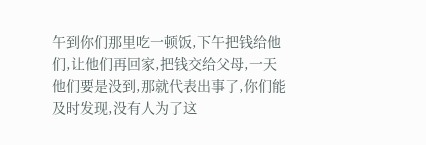午到你们那里吃一顿饭,下午把钱给他们,让他们再回家,把钱交给父母,一天他们要是没到,那就代表出事了,你们能及时发现,没有人为了这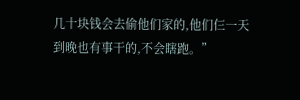几十块钱会去偷他们家的,他们仨一天到晚也有事干的,不会瞎跑。”